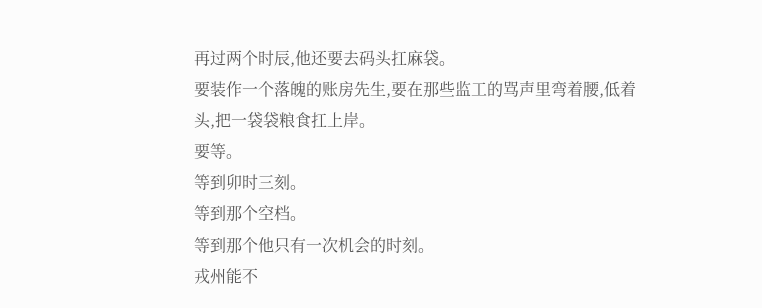再过两个时辰,他还要去码头扛麻袋。
要装作一个落魄的账房先生,要在那些监工的骂声里弯着腰,低着头,把一袋袋粮食扛上岸。
要等。
等到卯时三刻。
等到那个空档。
等到那个他只有一次机会的时刻。
戎州能不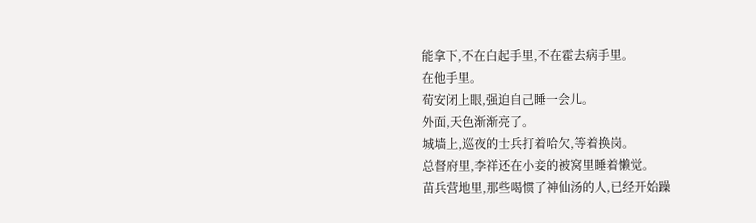能拿下,不在白起手里,不在霍去病手里。
在他手里。
荀安闭上眼,强迫自己睡一会儿。
外面,天色渐渐亮了。
城墙上,巡夜的士兵打着哈欠,等着换岗。
总督府里,李祥还在小妾的被窝里睡着懒觉。
苗兵营地里,那些喝惯了神仙汤的人,已经开始躁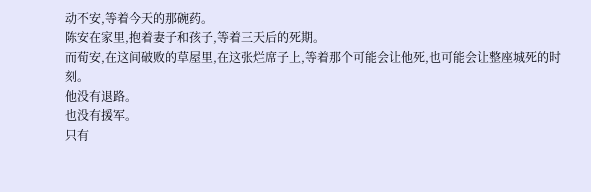动不安,等着今天的那碗药。
陈安在家里,抱着妻子和孩子,等着三天后的死期。
而荀安,在这间破败的草屋里,在这张烂席子上,等着那个可能会让他死,也可能会让整座城死的时刻。
他没有退路。
也没有援军。
只有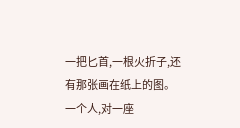一把匕首,一根火折子,还有那张画在纸上的图。
一个人,对一座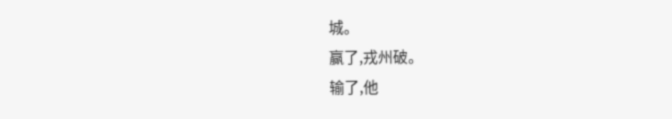城。
赢了,戎州破。
输了,他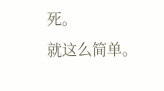死。
就这么简单。